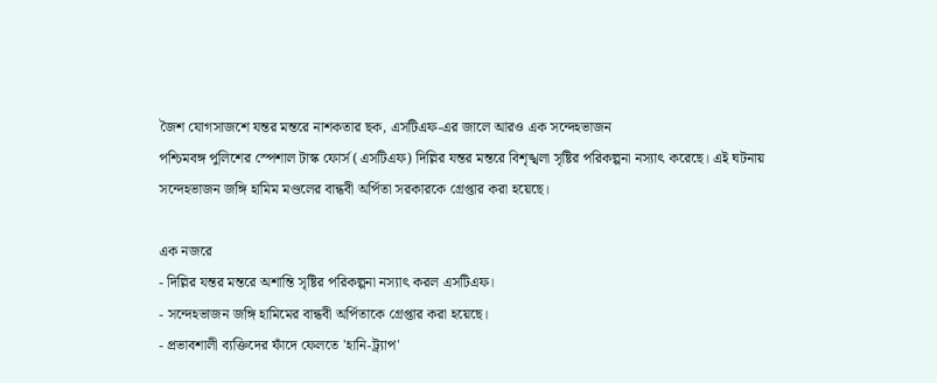জৈশ যোগসাজশে যন্তর মন্তরে নাশকতার ছক, এসটিএফ-এর জালে আরও এক সন্দেহভাজন
পশ্চিমবঙ্গ পুলিশের স্পেশাল টাস্ক ফোর্স (এসটিএফ) দিল্লির যন্তর মন্তরে বিশৃঙ্খলা সৃষ্টির পরিকল্পনা নস্যাৎ করেছে। এই ঘটনায় সন্দেহভাজন জঙ্গি হামিম মণ্ডলের বান্ধবী অর্পিতা সরকারকে গ্রেপ্তার করা হয়েছে।

এক নজরে
- দিল্লির যন্তর মন্তরে অশান্তি সৃষ্টির পরিকল্পনা নস্যাৎ করল এসটিএফ।
- সন্দেহভাজন জঙ্গি হামিমের বান্ধবী অর্পিতাকে গ্রেপ্তার করা হয়েছে।
- প্রভাবশালী ব্যক্তিদের ফাঁদে ফেলতে 'হানি-ট্র্যাপ'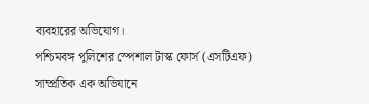ব্যবহারের অভিযোগ।
পশ্চিমবঙ্গ পুলিশের স্পেশাল টাস্ক ফোর্স (এসটিএফ) সাম্প্রতিক এক অভিযানে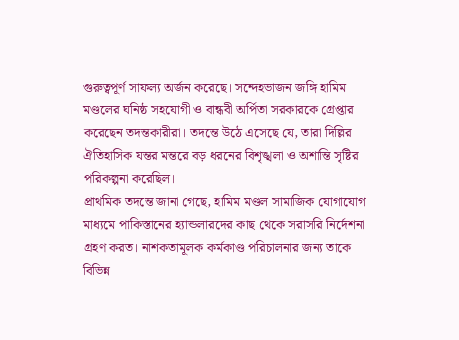গুরুত্বপূর্ণ সাফল্য অর্জন করেছে। সন্দেহভাজন জঙ্গি হামিম মণ্ডলের ঘনিষ্ঠ সহযোগী ও বান্ধবী অর্পিতা সরকারকে গ্রেপ্তার করেছেন তদন্তকারীরা। তদন্তে উঠে এসেছে যে, তারা দিল্লির ঐতিহাসিক যন্তর মন্তরে বড় ধরনের বিশৃঙ্খলা ও অশান্তি সৃষ্টির পরিকল্পনা করেছিল।
প্রাথমিক তদন্তে জানা গেছে, হামিম মণ্ডল সামাজিক যোগাযোগ মাধ্যমে পাকিস্তানের হ্যান্ডলারদের কাছ থেকে সরাসরি নির্দেশনা গ্রহণ করত। নাশকতামূলক কর্মকাণ্ড পরিচালনার জন্য তাকে বিভিন্ন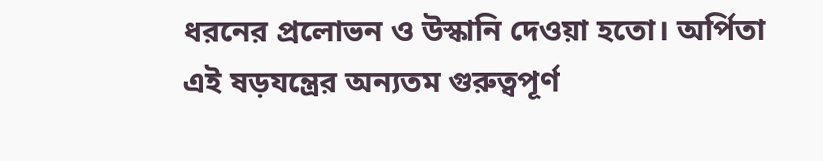ধরনের প্রলোভন ও উস্কানি দেওয়া হতো। অর্পিতা এই ষড়যন্ত্রের অন্যতম গুরুত্বপূর্ণ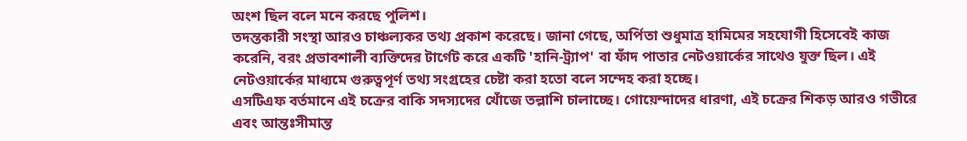অংশ ছিল বলে মনে করছে পুলিশ।
তদন্তকারী সংস্থা আরও চাঞ্চল্যকর তথ্য প্রকাশ করেছে। জানা গেছে, অর্পিতা শুধুমাত্র হামিমের সহযোগী হিসেবেই কাজ করেনি, বরং প্রভাবশালী ব্যক্তিদের টার্গেট করে একটি 'হানি-ট্র্যাপ' বা ফাঁদ পাতার নেটওয়ার্কের সাথেও যুক্ত ছিল। এই নেটওয়ার্কের মাধ্যমে গুরুত্বপূর্ণ তথ্য সংগ্রহের চেষ্টা করা হতো বলে সন্দেহ করা হচ্ছে।
এসটিএফ বর্তমানে এই চক্রের বাকি সদস্যদের খোঁজে তল্লাশি চালাচ্ছে। গোয়েন্দাদের ধারণা, এই চক্রের শিকড় আরও গভীরে এবং আন্তঃসীমান্ত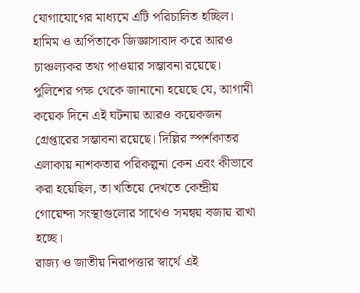যোগাযোগের মাধ্যমে এটি পরিচালিত হচ্ছিল। হামিম ও অর্পিতাকে জিজ্ঞাসাবাদ করে আরও চাঞ্চল্যকর তথ্য পাওয়ার সম্ভাবনা রয়েছে।
পুলিশের পক্ষ থেকে জানানো হয়েছে যে, আগামী কয়েক দিনে এই ঘটনায় আরও কয়েকজন গ্রেপ্তারের সম্ভাবনা রয়েছে। দিল্লির স্পর্শকাতর এলাকায় নাশকতার পরিকল্পনা কেন এবং কীভাবে করা হয়েছিল, তা খতিয়ে দেখতে কেন্দ্রীয় গোয়েন্দা সংস্থাগুলোর সাথেও সমন্বয় বজায় রাখা হচ্ছে।
রাজ্য ও জাতীয় নিরাপত্তার স্বার্থে এই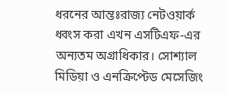ধরনের আন্তঃরাজ্য নেটওয়ার্ক ধ্বংস করা এখন এসটিএফ-এর অন্যতম অগ্রাধিকার। সোশ্যাল মিডিয়া ও এনক্রিপ্টেড মেসেজিং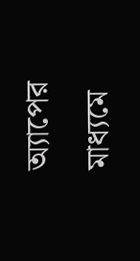অ্যাপের মাধ্যমে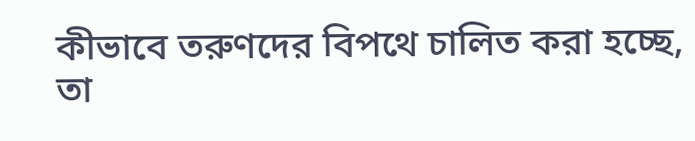কীভাবে তরুণদের বিপথে চালিত করা হচ্ছে, তা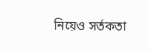নিয়েও সর্তকতা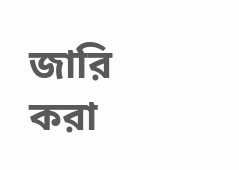জারি করা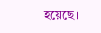হয়েছে।